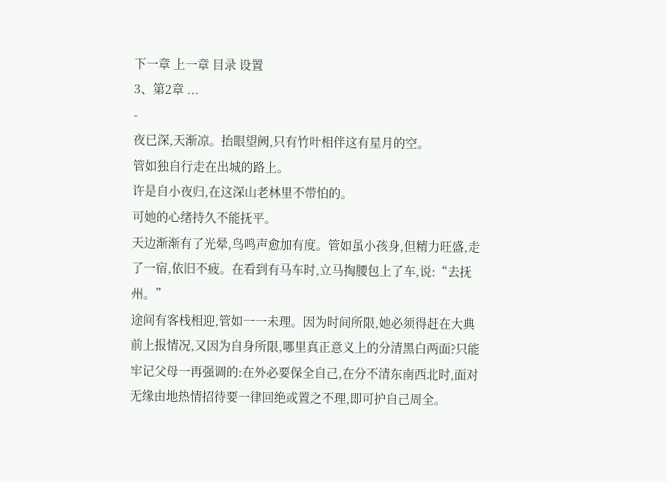下一章 上一章 目录 设置
3、第2章 ...
-
夜已深,天渐凉。抬眼望阙,只有竹叶相伴这有星月的空。
管如独自行走在出城的路上。
许是自小夜归,在这深山老林里不带怕的。
可她的心绪持久不能抚平。
天边渐渐有了光晕,鸟鸣声愈加有度。管如虽小孩身,但精力旺盛,走了一宿,依旧不疲。在看到有马车时,立马掏腰包上了车,说:“去抚州。”
途间有客栈相迎,管如一一未理。因为时间所限,她必须得赶在大典前上报情况,又因为自身所限,哪里真正意义上的分清黑白两面?只能牢记父母一再强调的:在外必要保全自己,在分不清东南西北时,面对无缘由地热情招待要一律回绝或置之不理,即可护自己周全。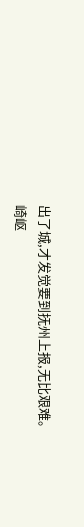出了城,才发觉要到抚州上报,无比艰难。
崎岖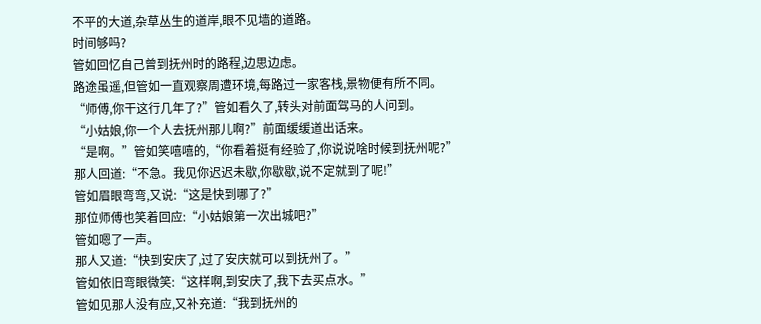不平的大道,杂草丛生的道岸,眼不见墙的道路。
时间够吗?
管如回忆自己曾到抚州时的路程,边思边虑。
路途虽遥,但管如一直观察周遭环境,每路过一家客栈,景物便有所不同。
“师傅,你干这行几年了?”管如看久了,转头对前面驾马的人问到。
“小姑娘,你一个人去抚州那儿啊?”前面缓缓道出话来。
“是啊。”管如笑嘻嘻的,“你看着挺有经验了,你说说啥时候到抚州呢?”
那人回道:“不急。我见你迟迟未歇,你歇歇,说不定就到了呢!”
管如眉眼弯弯,又说:“这是快到哪了?”
那位师傅也笑着回应:“小姑娘第一次出城吧?”
管如嗯了一声。
那人又道:“快到安庆了,过了安庆就可以到抚州了。”
管如依旧弯眼微笑:“这样啊,到安庆了,我下去买点水。”
管如见那人没有应,又补充道:“我到抚州的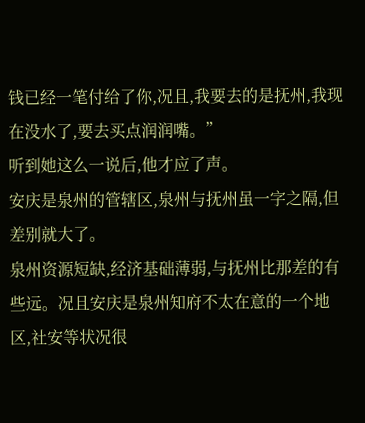钱已经一笔付给了你,况且,我要去的是抚州,我现在没水了,要去买点润润嘴。”
听到她这么一说后,他才应了声。
安庆是泉州的管辖区,泉州与抚州虽一字之隔,但差别就大了。
泉州资源短缺,经济基础薄弱,与抚州比那差的有些远。况且安庆是泉州知府不太在意的一个地区,社安等状况很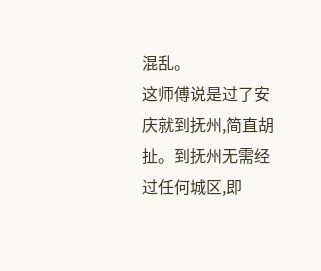混乱。
这师傅说是过了安庆就到抚州,简直胡扯。到抚州无需经过任何城区,即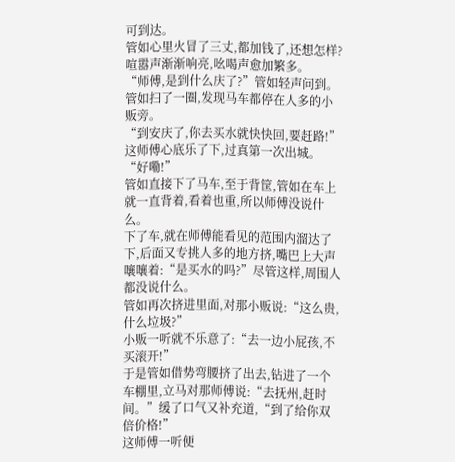可到达。
管如心里火冒了三丈,都加钱了,还想怎样?
喧嚣声渐渐响亮,吆喝声愈加繁多。
“师傅,是到什么庆了?”管如轻声问到。
管如扫了一圈,发现马车都停在人多的小贩旁。
“到安庆了,你去买水就快快回,要赶路!”这师傅心底乐了下,过真第一次出城。
“好嘞!”
管如直接下了马车,至于背筐,管如在车上就一直背着,看着也重,所以师傅没说什么。
下了车,就在师傅能看见的范围内溜达了下,后面又专挑人多的地方挤,嘴巴上大声嚷嚷着:“是买水的吗?”尽管这样,周围人都没说什么。
管如再次挤进里面,对那小贩说:“这么贵,什么垃圾?”
小贩一听就不乐意了:“去一边小屁孩,不买滚开!”
于是管如借势弯腰挤了出去,钻进了一个车棚里,立马对那师傅说:“去抚州,赶时间。”缓了口气又补充道,“到了给你双倍价格!”
这师傅一听便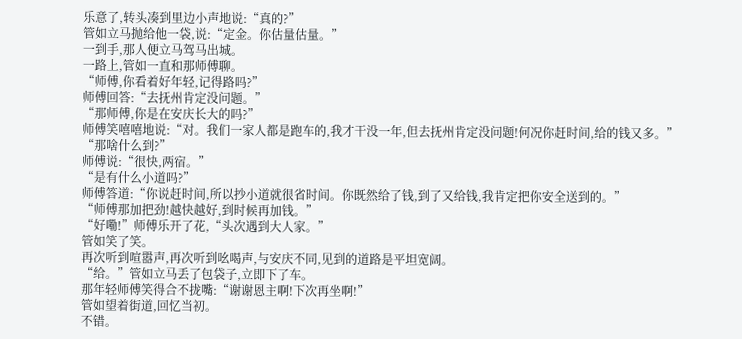乐意了,转头凑到里边小声地说:“真的?”
管如立马抛给他一袋,说:“定金。你估量估量。”
一到手,那人便立马驾马出城。
一路上,管如一直和那师傅聊。
“师傅,你看着好年轻,记得路吗?”
师傅回答:“去抚州肯定没问题。”
“那师傅,你是在安庆长大的吗?”
师傅笑嘻嘻地说:“对。我们一家人都是跑车的,我才干没一年,但去抚州肯定没问题!何况你赶时间,给的钱又多。”
“那啥什么到?”
师傅说:“很快,两宿。”
“是有什么小道吗?”
师傅答道:“你说赶时间,所以抄小道就很省时间。你既然给了钱,到了又给钱,我肯定把你安全送到的。”
“师傅那加把劲!越快越好,到时候再加钱。”
“好嘞!”师傅乐开了花,“头次遇到大人家。”
管如笑了笑。
再次听到喧嚣声,再次听到吆喝声,与安庆不同,见到的道路是平坦宽阔。
“给。”管如立马丢了包袋子,立即下了车。
那年轻师傅笑得合不拢嘴:“谢谢恩主啊!下次再坐啊!”
管如望着街道,回忆当初。
不错。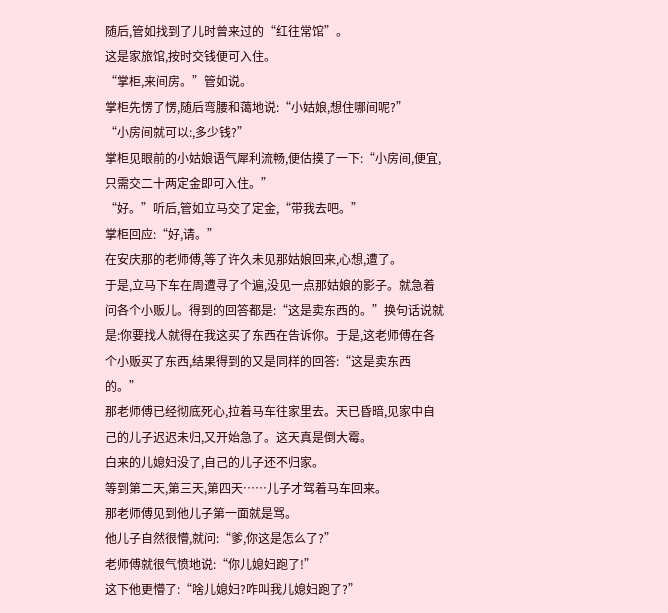随后,管如找到了儿时曾来过的“红往常馆”。
这是家旅馆,按时交钱便可入住。
“掌柜,来间房。”管如说。
掌柜先愣了愣,随后弯腰和蔼地说:“小姑娘,想住哪间呢?”
“小房间就可以:,多少钱?”
掌柜见眼前的小姑娘语气犀利流畅,便估摸了一下:“小房间,便宜,只需交二十两定金即可入住。”
“好。”听后,管如立马交了定金,“带我去吧。”
掌柜回应:“好,请。”
在安庆那的老师傅,等了许久未见那姑娘回来,心想,遭了。
于是,立马下车在周遭寻了个遍,没见一点那姑娘的影子。就急着问各个小贩儿。得到的回答都是:“这是卖东西的。”换句话说就是:你要找人就得在我这买了东西在告诉你。于是,这老师傅在各个小贩买了东西,结果得到的又是同样的回答:“这是卖东西的。”
那老师傅已经彻底死心,拉着马车往家里去。天已昏暗,见家中自己的儿子迟迟未归,又开始急了。这天真是倒大霉。
白来的儿媳妇没了,自己的儿子还不归家。
等到第二天,第三天,第四天……儿子才驾着马车回来。
那老师傅见到他儿子第一面就是骂。
他儿子自然很懵,就问:“爹,你这是怎么了?”
老师傅就很气愤地说:“你儿媳妇跑了!”
这下他更懵了:“啥儿媳妇?咋叫我儿媳妇跑了?”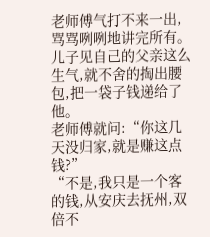老师傅气打不来一出,骂骂咧咧地讲完所有。
儿子见自己的父亲这么生气,就不舍的掏出腰包,把一袋子钱递给了他。
老师傅就问:“你这几天没归家,就是赚这点钱?”
“不是,我只是一个客的钱,从安庆去抚州,双倍不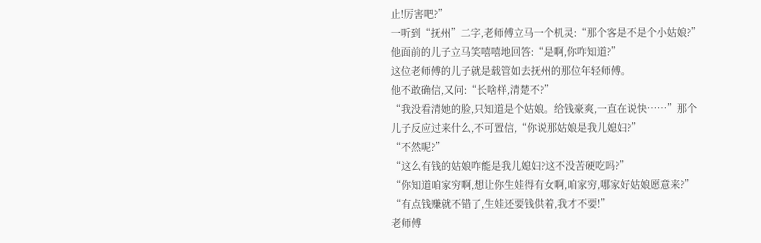止!厉害吧?”
一听到“抚州”二字,老师傅立马一个机灵:“那个客是不是个小姑娘?”
他面前的儿子立马笑嘻嘻地回答:“是啊,你咋知道?”
这位老师傅的儿子就是载管如去抚州的那位年轻师傅。
他不敢确信,又问:“长啥样,清楚不?”
“我没看清她的脸,只知道是个姑娘。给钱豪爽,一直在说快……”那个儿子反应过来什么,不可置信,“你说那姑娘是我儿媳妇?”
“不然呢?”
“这么有钱的姑娘咋能是我儿媳妇?这不没苦硬吃吗?”
“你知道咱家穷啊,想让你生娃得有女啊,咱家穷,哪家好姑娘愿意来?”
“有点钱赚就不错了,生娃还要钱供着,我才不要!”
老师傅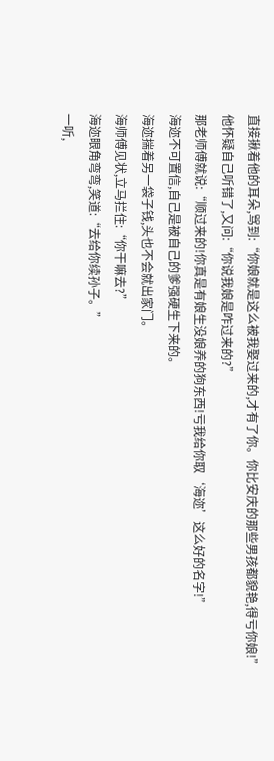直接揪着他的耳朵,骂到:“你娘就是这么被我娶过来的,才有了你。你比安庆的那些男孩都貌艳,得亏你娘!”
他怀疑自己听错了,又问:“你说我娘是咋过来的?”
那老师傅就说:“顺过来的!你真是有娘生没娘养的狗东西!亏我给你取‘海迩’这么好的名字!”
海迩不可置信,自己是被自己的爹强硬生下来的。
海迩揣着另一袋子钱,头也不会就出家门。
海师傅见状,立马拦住:“你干嘛去?”
海迩眼角弯弯,笑道:“去给你续孙子。”
一听,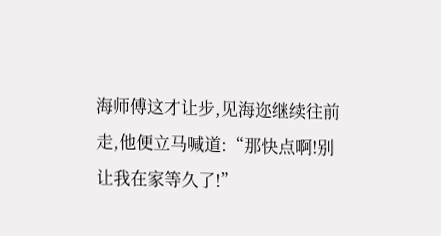海师傅这才让步,见海迩继续往前走,他便立马喊道:“那快点啊!别让我在家等久了!”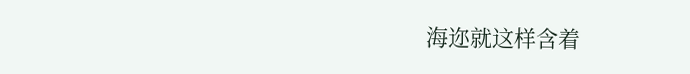海迩就这样含着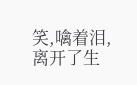笑,噙着泪,离开了生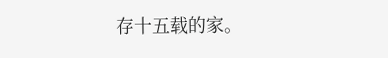存十五载的家。